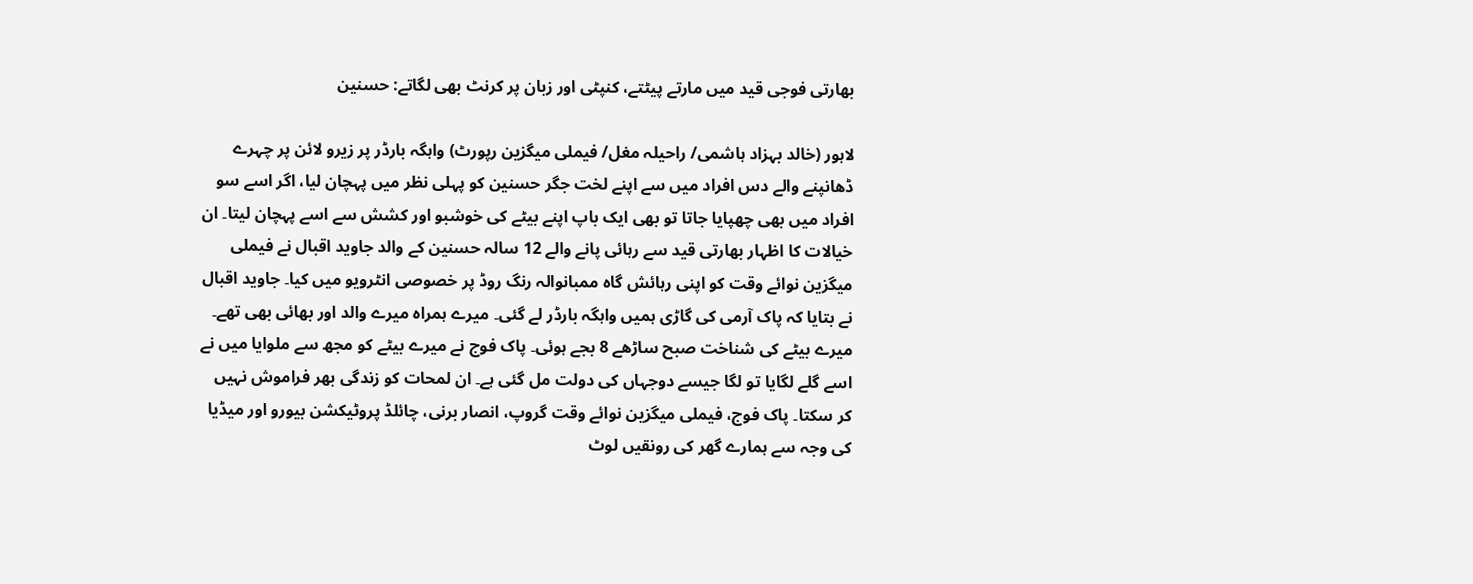بھارتی فوجی قید میں مارتے پیٹتے، کنپٹی اور زبان پر کرنٹ بھی لگاتے: حسنین

لاہور (خالد بہزاد ہاشمی/ راحیلہ مغل/ فیملی میگزین رپورٹ) واہگہ بارڈر پر زیرو لائن پر چہرے ڈھانپنے والے دس افراد میں سے اپنے لخت جگر حسنین کو پہلی نظر میں پہچان لیا، اگر اسے سو افراد میں بھی چھپایا جاتا تو بھی ایک باپ اپنے بیٹے کی خوشبو اور کشش سے اسے پہچان لیتا۔ ان خیالات کا اظہار بھارتی قید سے رہائی پانے والے 12 سالہ حسنین کے والد جاوید اقبال نے فیملی میگزین نوائے وقت کو اپنی رہائش گاہ ممبانوالہ رنگ روڈ پر خصوصی انٹرویو میں کیا۔ جاوید اقبال نے بتایا کہ پاک آرمی کی گاڑی ہمیں واہگہ بارڈر لے گئی۔ میرے ہمراہ میرے والد اور بھائی بھی تھے۔ میرے بیٹے کی شناخت صبح ساڑھے 8 بجے ہوئی۔ پاک فوج نے میرے بیٹے کو مجھ سے ملوایا میں نے اسے گلے لگایا تو لگا جیسے دوجہاں کی دولت مل گئی ہے۔ ان لمحات کو زندگی بھر فراموش نہیں کر سکتا۔ پاک فوج، فیملی میگزین نوائے وقت گروپ، انصار برنی، چائلڈ پروٹیکشن بیورو اور میڈیا کی وجہ سے ہمارے گھر کی رونقیں لوٹ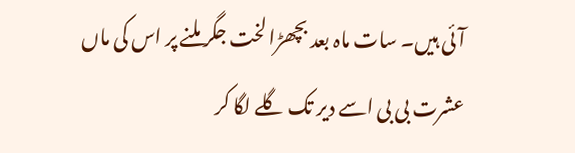آئی ہیں۔ سات ماہ بعد بچھڑا لخت جگر ملنے پر اس کی ماں عشرت بی بی اسے دیر تک گلے لگا کر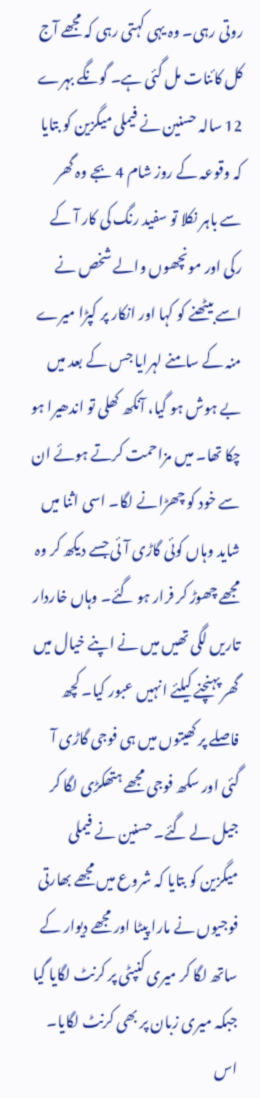روتی رہی۔ وہ یہی کہتی رہی کہ مجھے آج کل کائنات مل گئی ہے۔ گونگے بہرے 12 سالہ حسنین نے فیملی میگزین کو بتایا کہ وقوعہ کے روز شام 4 بجے وہ گھر سے باہر نکلا تو سفید رنگ کی کار آ کے رکی اور مونچھوں والے شخص نے اسے بیٹھنے کو کہا اور انکار پر کپڑا میرے منہ کے سامنے لہرایا جس کے بعد میں بے ہوش ہو گیا، آنکھ کھلی تو اندھیرا ہو چکا تھا۔ میں مزاحمت کرتے ہوئے ان سے خود کو چھڑانے لگا۔ اسی اثنا میں شاید وہاں کوئی گاڑی آئی جسے دیکھ کر وہ مجھے چھوڑ کر فرار ہو گئے۔ وہاں خاردار تاریں لگی تھیں میں نے اپنے خیال میں گھر پہنچنے کیلئے انہیں عبور کیا۔ کچھ فاصلے پر کھیتوں میں ہی فوجی گاڑی آ گئی اور سکھ فوجی مجھے ہتھکڑی لگا کر جیل لے گئے۔ حسنین نے فیملی میگزین کو بتایا کہ شروع میں مجھے بھارتی فوجیوں نے مارا پیٹا اور مجھے دیوار کے ساتھ لگا کر میری کنپٹی پر کرنٹ لگایا گیا جبکہ میری زبان پر بھی کرنٹ لگایا۔ اس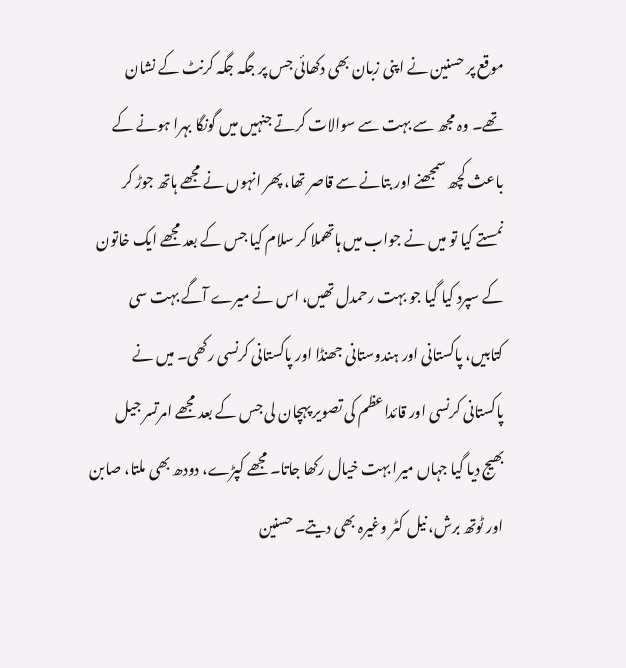موقع پر حسنین نے اپنی زبان بھی دکھائی جس پر جگہ جگہ کرنٹ کے نشان تھے۔ وہ مجھ سے بہت سے سوالات کرتے جنہیں میں گونگا بہرا ہونے کے باعث کچھ سمجھنے اور بتانے سے قاصر تھا، پھر انہوں نے مجھے ہاتھ جوڑ کر نمستے کیا تو میں نے جواب میں ہاتھملا کر سلام کیا جس کے بعد مجھے ایک خاتون کے سپرد کیا گیا جو بہت رحمدل تھیں، اس نے میرے آگے بہت سی کتابیں، پاکستانی اور ہندوستانی جھنڈا اور پاکستانی کرنسی رکھی۔ میں نے پاکستانی کرنسی اور قائداعظم کی تصویر پہچان لی جس کے بعد مجھے امرتسر جیل بھیج دیا گیا جہاں میرا بہت خیال رکھا جاتا۔ مجھے کپڑے، دودھ بھی ملتا، صابن اور ٹوتھ برش، نیل کٹر وغیرہ بھی دیتے۔ حسنین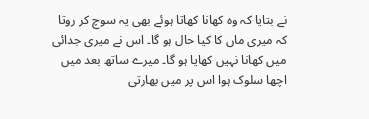نے بتایا کہ وہ کھانا کھاتا ہوئے بھی یہ سوچ کر روتا کہ میری ماں کا کیا حال ہو گا۔ اس نے میری جدائی میں کھانا نہیں کھایا ہو گا۔ میرے ساتھ بعد میں اچھا سلوک ہوا اس پر میں بھارتی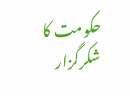حکومت کا شکرگزار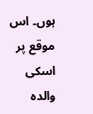ہوں۔ اس موقع پر اسکی والدہ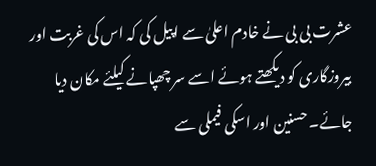عشرت بی بی نے خادم اعلیٰ سے اپیل کی کہ اس کی غربت اور بیروزگاری کو دیکھتے ہوئے اسے سر چھپانے کیلئے مکان دیا جائے۔ حسنین اور اسکی فیملی سے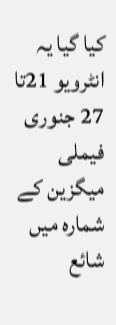کیا گیا یہ انٹرویو 21تا 27 جنوری فیملی میگزین کے شمارہ میں شائع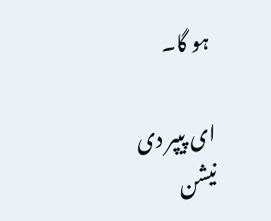ہو گا۔

ای پیپر دی نیشن